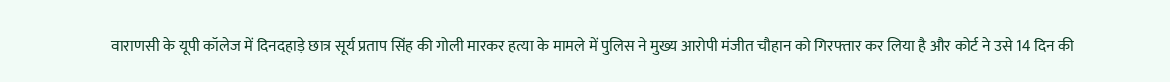वाराणसी के यूपी कॉलेज में दिनदहाड़े छात्र सूर्य प्रताप सिंह की गोली मारकर हत्या के मामले में पुलिस ने मुख्य आरोपी मंजीत चौहान को गिरफ्तार कर लिया है और कोर्ट ने उसे 14 दिन की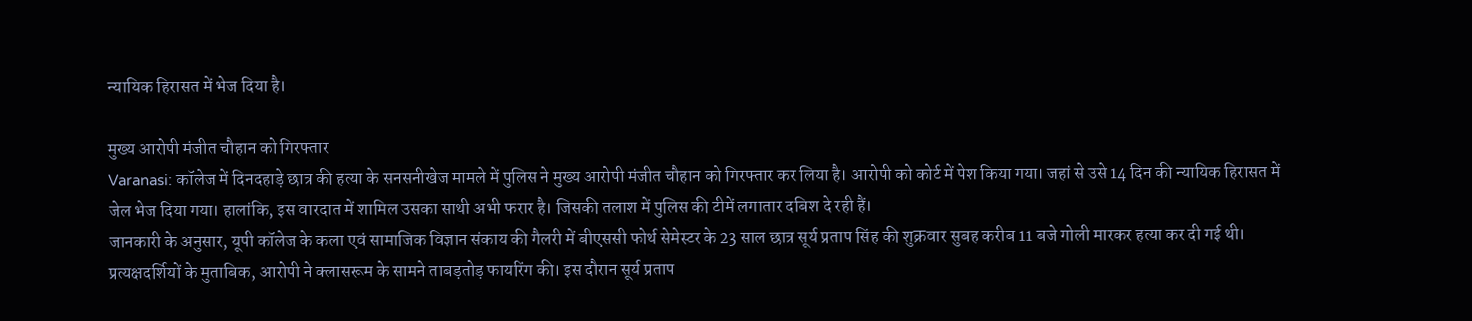न्यायिक हिरासत में भेज दिया है।

मुख्य आरोपी मंजीत चौहान को गिरफ्तार
Varanasi: कॉलेज में दिनदहाड़े छात्र की हत्या के सनसनीखेज मामले में पुलिस ने मुख्य आरोपी मंजीत चौहान को गिरफ्तार कर लिया है। आरोपी को कोर्ट में पेश किया गया। जहां से उसे 14 दिन की न्यायिक हिरासत में जेल भेज दिया गया। हालांकि, इस वारदात में शामिल उसका साथी अभी फरार है। जिसकी तलाश में पुलिस की टीमें लगातार दबिश दे रही हैं।
जानकारी के अनुसार, यूपी कॉलेज के कला एवं सामाजिक विज्ञान संकाय की गैलरी में बीएससी फोर्थ सेमेस्टर के 23 साल छात्र सूर्य प्रताप सिंह की शुक्रवार सुबह करीब 11 बजे गोली मारकर हत्या कर दी गई थी। प्रत्यक्षदर्शियों के मुताबिक, आरोपी ने क्लासरूम के सामने ताबड़तोड़ फायरिंग की। इस दौरान सूर्य प्रताप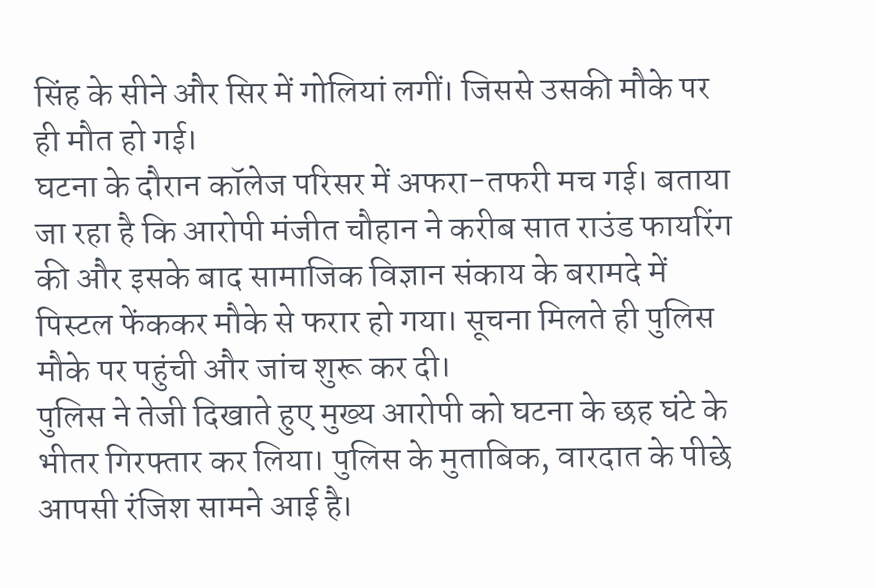सिंह के सीने और सिर में गोलियां लगीं। जिससे उसकी मौके पर ही मौत हो गई।
घटना के दौरान कॉलेज परिसर में अफरा-तफरी मच गई। बताया जा रहा है कि आरोपी मंजीत चौहान ने करीब सात राउंड फायरिंग की और इसके बाद सामाजिक विज्ञान संकाय के बरामदे में पिस्टल फेंककर मौके से फरार हो गया। सूचना मिलते ही पुलिस मौके पर पहुंची और जांच शुरू कर दी।
पुलिस ने तेजी दिखाते हुए मुख्य आरोपी को घटना के छह घंटे के भीतर गिरफ्तार कर लिया। पुलिस के मुताबिक, वारदात के पीछे आपसी रंजिश सामने आई है।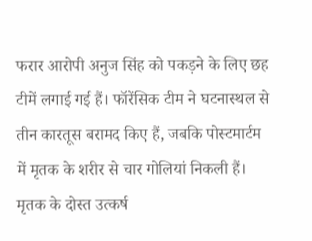फरार आरोपी अनुज सिंह को पकड़ने के लिए छह टीमें लगाई गई हैं। फॉरेंसिक टीम ने घटनास्थल से तीन कारतूस बरामद किए हैं, जबकि पोस्टमार्टम में मृतक के शरीर से चार गोलियां निकली हैं।
मृतक के दोस्त उत्कर्ष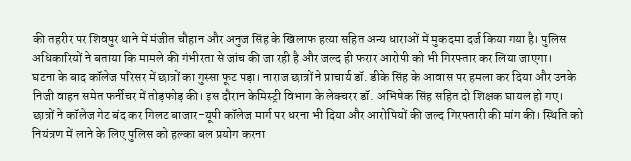की तहरीर पर शिवपुर थाने में मंजीत चौहान और अनुज सिंह के खिलाफ हत्या सहित अन्य धाराओं में मुकदमा दर्ज किया गया है। पुलिस अधिकारियों ने बताया कि मामले की गंभीरता से जांच की जा रही है और जल्द ही फरार आरोपी को भी गिरफ्तार कर लिया जाएगा।
घटना के बाद कॉलेज परिसर में छात्रों का गुस्सा फूट पड़ा। नाराज छात्रों ने प्राचार्य डॉ. डीके सिंह के आवास पर हमला कर दिया और उनके निजी वाहन समेत फर्नीचर में तोड़फोड़ की। इस दौरान केमिस्ट्री विभाग के लेक्चरर डॉ. अभिषेक सिंह सहित दो शिक्षक घायल हो गए।
छात्रों ने कॉलेज गेट बंद कर गिलट बाजार-यूपी कॉलेज मार्ग पर धरना भी दिया और आरोपियों की जल्द गिरफ्तारी की मांग की। स्थिति को नियंत्रण में लाने के लिए पुलिस को हल्का बल प्रयोग करना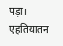पड़ा। एहतियातन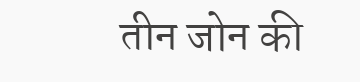तीन जोन की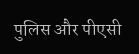पुलिस और पीएसी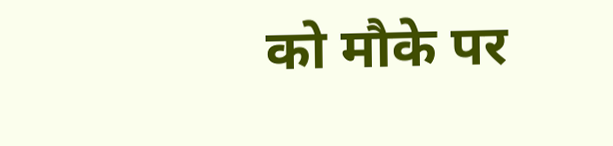को मौके पर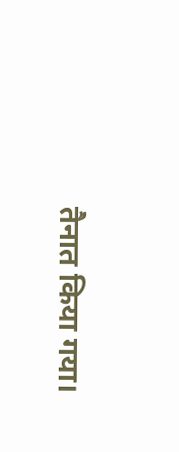तैनात किया गया।